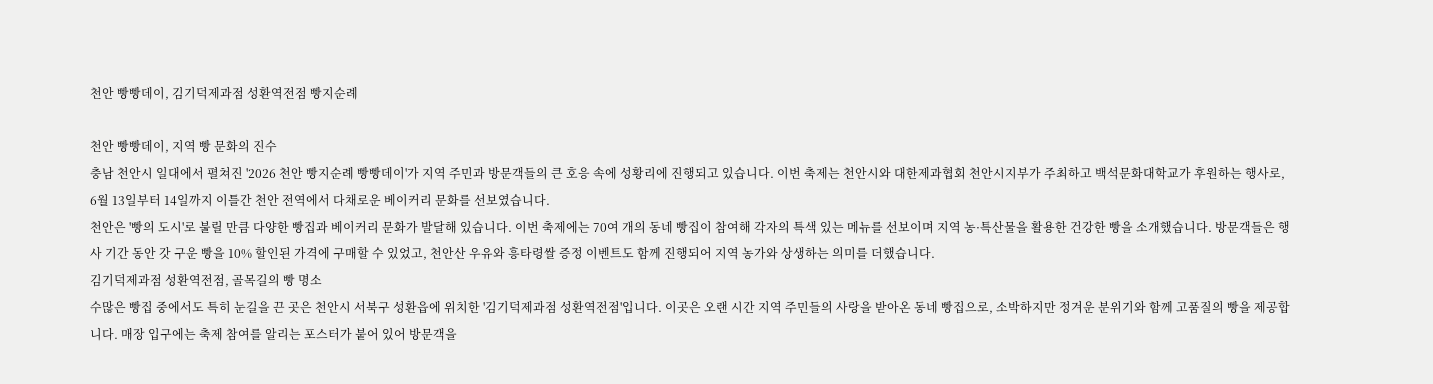천안 빵빵데이, 김기덕제과점 성환역전점 빵지순례

천안 빵빵데이, 지역 빵 문화의 진수
충남 천안시 일대에서 펼쳐진 '2026 천안 빵지순례 빵빵데이'가 지역 주민과 방문객들의 큰 호응 속에 성황리에 진행되고 있습니다. 이번 축제는 천안시와 대한제과협회 천안시지부가 주최하고 백석문화대학교가 후원하는 행사로, 6월 13일부터 14일까지 이틀간 천안 전역에서 다채로운 베이커리 문화를 선보였습니다.
천안은 '빵의 도시'로 불릴 만큼 다양한 빵집과 베이커리 문화가 발달해 있습니다. 이번 축제에는 70여 개의 동네 빵집이 참여해 각자의 특색 있는 메뉴를 선보이며 지역 농·특산물을 활용한 건강한 빵을 소개했습니다. 방문객들은 행사 기간 동안 갓 구운 빵을 10% 할인된 가격에 구매할 수 있었고, 천안산 우유와 흥타령쌀 증정 이벤트도 함께 진행되어 지역 농가와 상생하는 의미를 더했습니다.
김기덕제과점 성환역전점, 골목길의 빵 명소
수많은 빵집 중에서도 특히 눈길을 끈 곳은 천안시 서북구 성환읍에 위치한 '김기덕제과점 성환역전점'입니다. 이곳은 오랜 시간 지역 주민들의 사랑을 받아온 동네 빵집으로, 소박하지만 정겨운 분위기와 함께 고품질의 빵을 제공합니다. 매장 입구에는 축제 참여를 알리는 포스터가 붙어 있어 방문객을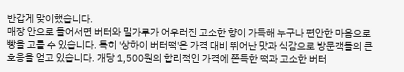반갑게 맞이했습니다.
매장 안으로 들어서면 버터와 밀가루가 어우러진 고소한 향이 가득해 누구나 편안한 마음으로 빵을 고를 수 있습니다. 특히 '상하이 버터떡'은 가격 대비 뛰어난 맛과 식감으로 방문객들의 큰 호응을 얻고 있습니다. 개당 1,500원의 합리적인 가격에 쫀득한 떡과 고소한 버터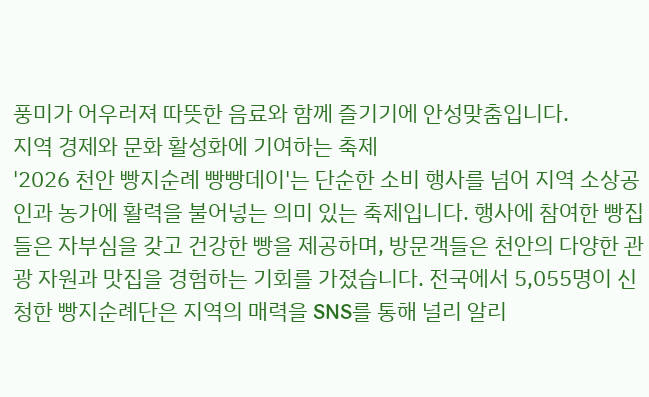풍미가 어우러져 따뜻한 음료와 함께 즐기기에 안성맞춤입니다.
지역 경제와 문화 활성화에 기여하는 축제
'2026 천안 빵지순례 빵빵데이'는 단순한 소비 행사를 넘어 지역 소상공인과 농가에 활력을 불어넣는 의미 있는 축제입니다. 행사에 참여한 빵집들은 자부심을 갖고 건강한 빵을 제공하며, 방문객들은 천안의 다양한 관광 자원과 맛집을 경험하는 기회를 가졌습니다. 전국에서 5,055명이 신청한 빵지순례단은 지역의 매력을 SNS를 통해 널리 알리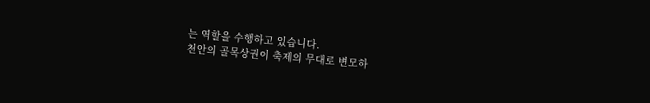는 역할을 수행하고 있습니다.
천안의 골목상권이 축제의 무대로 변모하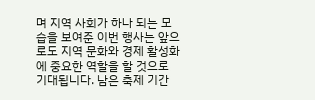며 지역 사회가 하나 되는 모습을 보여준 이번 행사는 앞으로도 지역 문화와 경제 활성화에 중요한 역할을 할 것으로 기대됩니다. 남은 축제 기간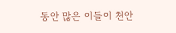동안 많은 이들이 천안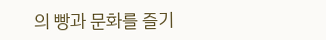의 빵과 문화를 즐기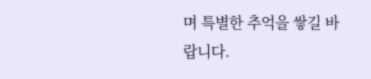며 특별한 추억을 쌓길 바랍니다.